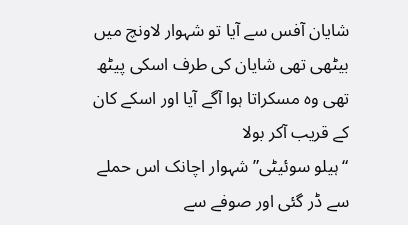شایان آفس سے آیا تو شہوار لاونچ میں بیٹھی تھی شایان کی طرف اسکی پیٹھ تھی وہ مسکراتا ہوا آگے آیا اور اسکے کان کے قریب آکر بولا
“ہیلو سوئیٹی” شہوار اچانک اس حملے سے ڈر گئی اور صوفے سے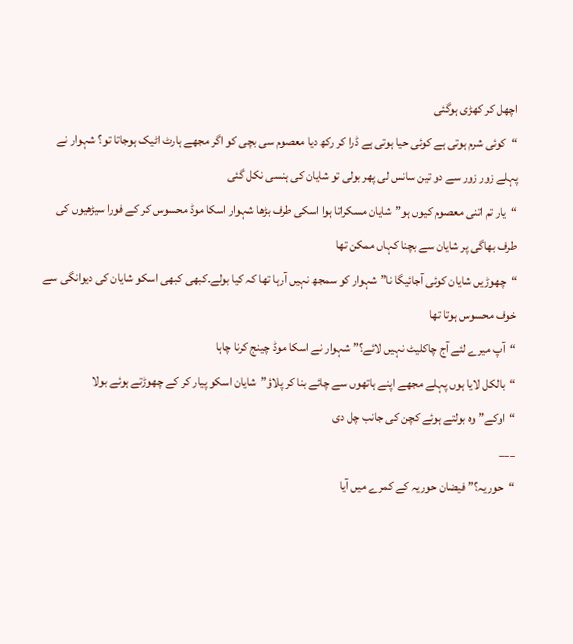اچھل کر کھڑی ہوگئی
“کوئی شرم ہوتی ہے کوئی حیا ہوتی ہے ڈرا کر رکھ دیا معصوم سی بچی کو اگر مجھے ہارٹ اٹیک ہوجاتا تو؟ شہوار نے پہلے زور زور سے دو تین سانس لی پھر بولی تو شایان کی ہنسی نکل گئی
“یار تم اتنی معصوم کیوں ہو”شایان مسکراتا ہوا اسکی طرف بڑھا شہوار اسکا موڈ محسوس کر کے فورا سیڑھیوں کی طرف بھاگی پر شایان سے بچنا کہاں ممکن تھا
“چھوڑیں شایان کوئی آجائیگا نا” شہوار کو سمجھ نہیں آرہا تھا کہ کیا بولے۔کبھی کبھی اسکو شایان کی دیوانگی سے خوف محسوس ہوتا تھا
“آپ میرے لئے آج چاکلیٹ نہیں لائے؟” شہوار نے اسکا موڈ چینج کرنا چاہا
“بالکل لایا ہوں پہلے مجھے اپنے ہاتھوں سے چائے بنا کر پلاؤ”شایان اسکو پیار کر کے چھوڑتے ہوئے بولا
“اوکے”وہ بولتے ہوئے کچن کی جانب چل دی
___
“حوریہ؟” فیضان حوریہ کے کمرے میں آیا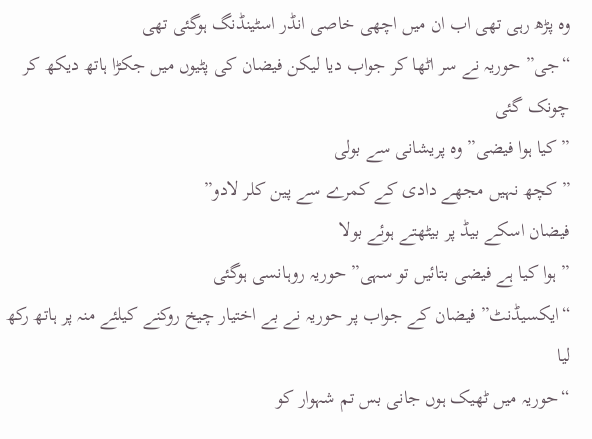وہ پڑھ رہی تھی اب ان میں اچھی خاصی انڈر اسٹینڈنگ ہوگئی تھی
“جی” حوریہ نے سر اٹھا کر جواب دیا لیکن فیضان کی پٹیوں میں جکڑا ہاتھ دیکھ کر چونک گئی
” کیا ہوا فیضی” وہ پریشانی سے بولی
” کچھ نہیں مجھے دادی کے کمرے سے پین کلر لادو”
فیضان اسکے بیڈ پر بیٹھتے ہوئے بولا
” ہوا کیا ہے فیضی بتائیں تو سہی” حوریہ روہانسی ہوگئی
“ایکسیڈنٹ” فیضان کے جواب پر حوریہ نے بے اختیار چیخ روکنے کیلئے منہ پر ہاتھ رکھ لیا
“حوریہ میں ٹھیک ہوں جانی بس تم شہوار کو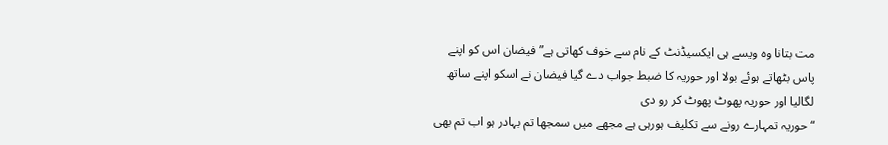مت بتانا وہ ویسے ہی ایکسیڈنٹ کے نام سے خوف کھاتی ہے”فیضان اس کو اپنے پاس بٹھاتے ہوئے بولا اور حوریہ کا ضبط جواب دے گیا فیضان نے اسکو اپنے ساتھ لگالیا اور حوریہ پھوٹ پھوٹ کر رو دی
“حوریہ تمہارے رونے سے تکلیف ہورہی ہے مجھے میں سمجھا تم بہادر ہو اب تم بھی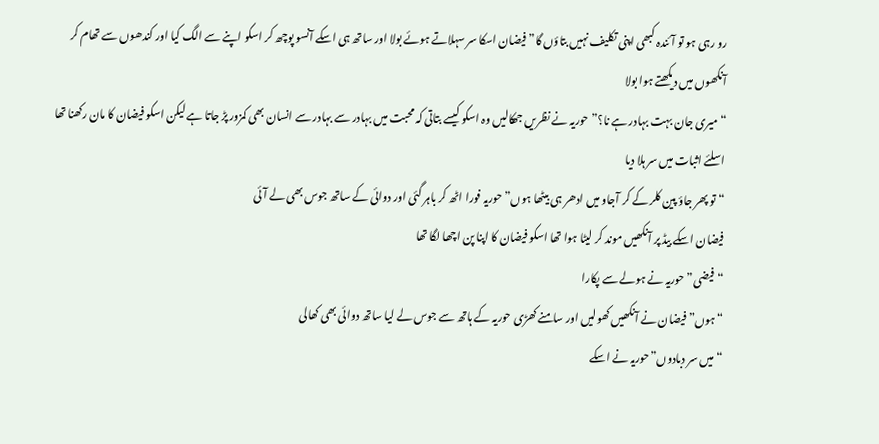رو رہی ہو تو آئندہ کبھی اپنی تکلیف نہیں بتاؤں گا”فیضان اسکا سر سہلاتے ہوئے بولا اور ساتھ ہی اسکے آنسو پوچھ کر اسکو اپنے سے الگ کیا اور کندھوں سے تھام کر آنکھوں میں دیکھتے ہوا بولا
“میری جان بہت بہادر ہے نا؟” حوریہ نے نظریں جھکالیں وہ اسکو کیسے بتاتی کہ محبت میں بہادر سے بہادر سے انسان بھی کمزور پڑ جاتا ہے لیکن اسکو فیضان کا مان رکھنا تھا اسلئے اثبات میں سر ہلا دیا
“تو پھر جاؤ پین کلر کے کر آجاو میں ادھر ہی بیٹھا ہوں” حوریہ فورا اٹھ کر باہر گئی اور دوائی کے ساتھ جوس بھی لے آئی
فیضان اسکے بیڈ پر آنکھیں موند کر لیٹا ہوا تھا اسکو فیضان کا اپنا پن اچھا لگا تھا
“فیضی” حوریہ نے ہولے سے پکارا
“ہوں” فیضان نے آنکھیں کھولیں اور سامنے کھڑی حوریہ کے ہاتھ سے جوس لے لیا ساتھ دوائی بھی کھالی
“میں سر دبادوں”حوریہ نے اسکے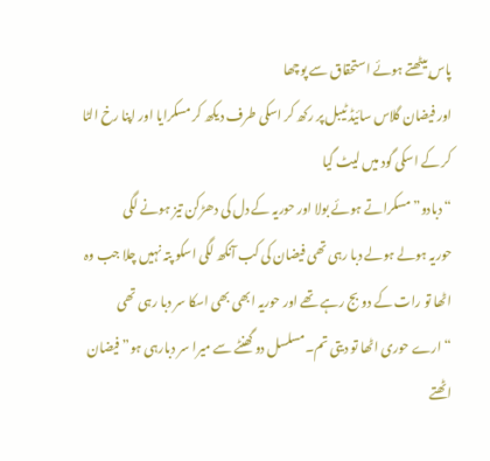پاس بیٹھتے ہوئے استحقاق سے پوچھا
اور فیضان گلاس سائیڈ ٹیبل پر رکھ کر اسکی طرف دیکھ کر مسکرایا اور اپنا رخ الٹا کر کے اسکی گود میں لیٹ گیا
“دبادو” مسکراتے ہوئے بولا اور حوریہ کے دل کی دھڑکن تیز ہونے لگی
حوریہ ہولے ہولے دبا رہی تھی فیضان کی کب آنکھ لگی اسکو پتہ نہیں چلا جب وہ اٹھا تو رات کے دو بج رہے تھے اور حوریہ ابھی بھی اسکا سر دبا رہی تھی
“ارے حوری اٹھا تو دیتی تم۔مسلسل دو گھنٹے سے میرا سر دبارہی ہو” فیضان اٹھتے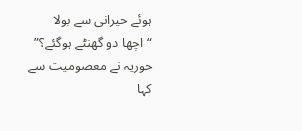ہوئے حیرانی سے بولا
“اچھا دو گھنٹے ہوگئے؟” حوریہ نے معصومیت سے کہا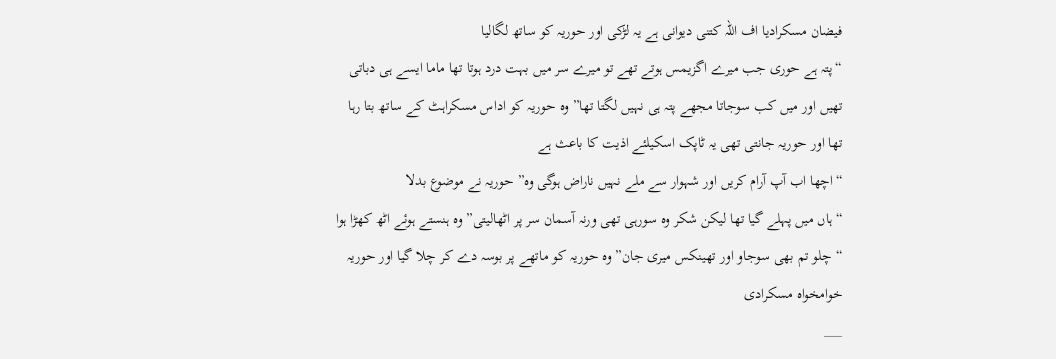فیضان مسکرادیا اف اللہ کتنی دیوانی ہے یہ لڑکی اور حوریہ کو ساتھ لگالیا
“پتہ ہے حوری جب میرے اگزیمس ہوتے تھے تو میرے سر میں بہت درد ہوتا تھا ماما ایسے ہی دباتی تھیں اور میں کب سوجاتا مجھے پتہ ہی نہیں لگتا تھا” وہ حوریہ کو اداس مسکراہٹ کے ساتھ بتا رہا تھا اور حوریہ جانتی تھی یہ ٹاپک اسکیلئے اذیت کا باعث ہے
“اچھا اب آپ آرام کریں اور شہوار سے ملے نہیں ناراض ہوگی وہ” حوریہ نے موضوع بدلا
“ہاں میں پہلے گیا تھا لیکن شکر وہ سورہی تھی ورنہ آسمان سر پر اٹھالیتی” وہ ہنستے ہوئے اٹھ کھڑا ہوا
“چلو تم بھی سوجاو اور تھینکس میری جان” وہ حوریہ کو ماتھے پر بوسہ دے کر چلا گیا اور حوریہ خوامخواہ مسکرادی
___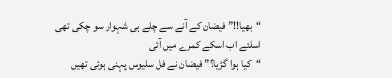“بھیا!!” فیضان کے آنے سے چلے ہی شہوار سو چکی تھی اسلئے اب اسکے کمرے میں آئی
“کیا ہوا گڑیا؟” فیضان نے فل سلیوس پہنی ہوئی تھیں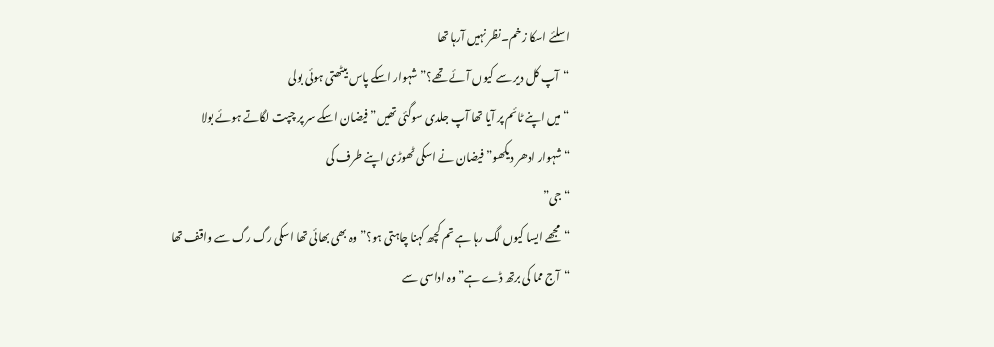اسلئے اسکا زخم۔نظر نہیں آرہا تھا
“آپ کل دیر سے کیوں آئے تھے؟” شہوار اسکے پاس بیٹھتی ہوئی بولی
“میں اپنے ٹائم پر آیا تھا آپ جلدی سوگئی تھیں” فیضان اسکے سر پر چپت لگاتے ہوئے بولا
“شہوار ادھر دیکھو” فیضان نے اسکی ٹھوڑی اپنے طرف کی
“جی”
“مجھے ایسا کیوں لگ رہا ہے تم کچھ کہنا چاہتی ہو؟” وہ بھی بھائی تھا اسکی رگ رگ سے واقف تھا
“آج مما کی برتھ ڈے ہے” وہ اداسی سے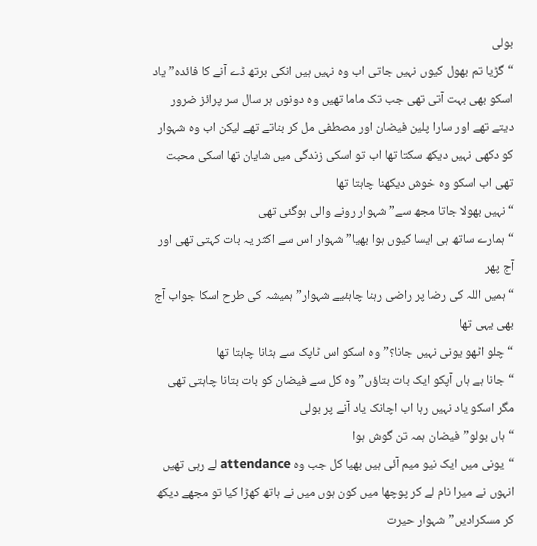بولی
“گڑیا تم بھول کیوں نہیں جاتی اب وہ نہیں ہیں انکی برتھ ڈے آنے کا فائدہ” یاد اسکو بھی بہت آتی تھی جب تک ماما تھیں وہ دونوں ہر سال سر پرائز ضرور دیتے تھے اور سارا پلین فیضان اور مصطفی مل کر بناتے تھے لیکن اب وہ شہوار کو دکھی نہیں دیکھ سکتا تھا اب تو اسکی زندگی میں شایان تھا اسکی محبت تھی اب اسکو وہ خوش دیکھنا چاہتا تھا
“نہیں بھولا جاتا مجھ سے”شہوار رونے والی ہوگئی تھی
“ہمارے ساتھ ہی ایسا کیوں ہوا بھیا” شہوار اس سے اکثر یہ بات کہتی تھی اور آج پھر
“ہمیں اللہ کی رضا پر راضی رہنا چاہئیے شہوار” ہمیشہ کی طرح اسکا جواب آج بھی یہی تھا
“چلو اٹھو یونی نہیں جانا؟”وہ اسکو اس ٹاپک سے ہٹانا چاہتا تھا
“جانا ہے ہاں آپکو ایک بات بتاؤں” وہ کل سے فیضان کو بات بتانا چاہتی تھی مگر اسکو یاد نہیں رہا اب اچانک یاد آنے پر بولی
“ہاں بولو”فیضان ہمہ تن گوش ہوا
“یونی میں ایک نیو میم آئی ہیں بھیا کل جب وہ attendance لے رہی تھیں انہوں نے میرا نام لے کر پوچھا میں کون ہوں میں نے ہاتھ کھڑا کیا تو مجھے دیکھ کر مسکرادیں” شہوار حیرت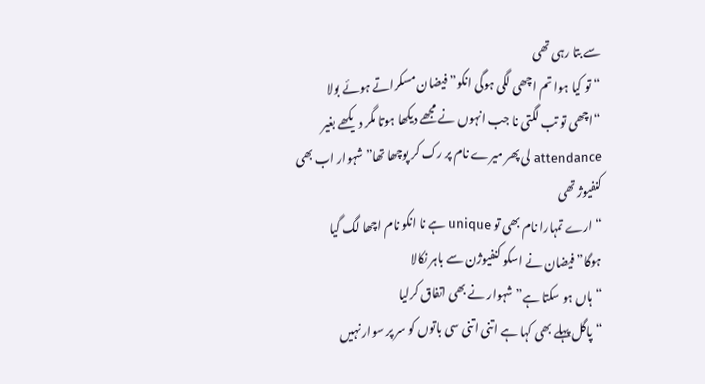سے بتا رہی تھی
“تو کیا ہوا تم اچھی لگی ہوگی انکو” فیضان مسکراتے ہوئے بولا
“اچھی تو تب لگتی نا جب انہوں نے مجھے دیکھا ہوتا مگر دیکھے بغیر attendance لی پھر میرے نام پر رک کر پوچھا تھا” شہوار اب بھی کنفیوژ تھی
“ارے تمہارا نام بھی تو unique ہے نا انکو نام اچھا لگ گیا ہوگا”فیضان نے اسکو کنفیوژن سے باہر نکالا
“ہاں ہو سکتا ہے” شہوار نے بھی اتفاق کرلیا
“پاگل پہلے بھی کہا ہے اتنی اتنی سی باتوں کو سر پر سوار نہیں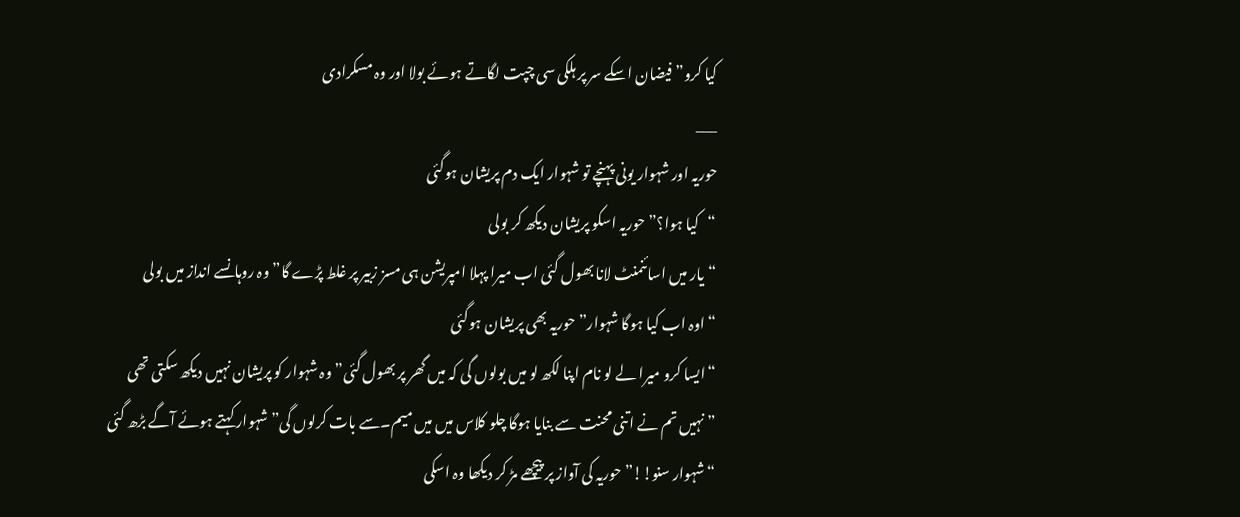کیا کرو” فیضان اسکے سر پر ہلکی سی چپت لگاتے ہوئے بولا اور وہ مسکرادی
___
حوریہ اور شہوار یونی پہنچے تو شہوار ایک دم پریشان ہوگئی
“کیا ہوا؟” حوریہ اسکو پریشان دیکھ کر بولی
“یار میں اسائنمنٹ لانا بھول گئی اب میرا پہلا امپریشن ہی مسز زبیر پر غلط پڑے گا” وہ روہانسے انداز میں بولی
“اوہ اب کیا ہوگا شہوار” حوریہ بھی پریشان ہوگئی
“ایسا کرو میرا لے لو نام اپنا لکھ لو میں بولوں گی کہ میں گھر پر بھول گئی” وہ شہوار کو پریشان نہیں دیکھ سکتی تھی
” نہیں تم نے اتنی محنت سے بنایا ہوگا چلو کلاس میں میں میم۔سے بات کرلوں گی” شہوار کہتے ہوئے آگے بڑھ گئی
“شہوار سنو!!” حوریہ کی آواز پر پیچھے مڑ کر دیکھا وہ اسکی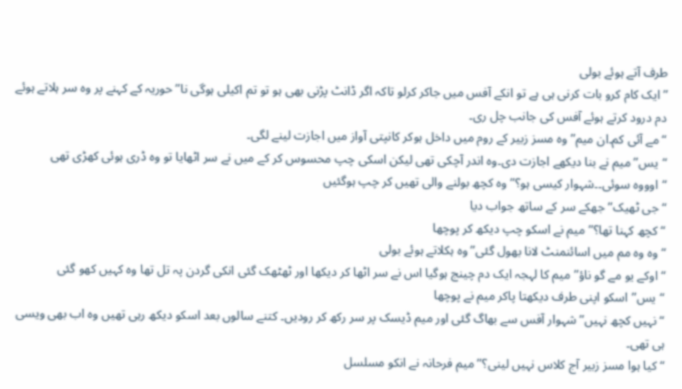طرف آتے ہوئے بولی
” ایک کام کرو بات کرنی ہی ہے تو انکے آفس میں جاکر کرلو تاکہ اگر ڈانٹ پڑنی بھی ہو تو تم اکیلی ہوگی نا” حوریہ کے کہنے پر وہ سر ہلاتے ہوئے دم درود کرتے ہوئے آفس کی جانب چل ری۔
“مے آئی کم۔ان میم” وہ مسز زبیر کے روم میں داخل ہوکر کانپتی آواز میں اجازت لینے لگی۔
“یس” میم نے بنا دیکھے اجازت دی۔وہ اندر آچکی تھی لیکن اسکی چپ محسوس کر کے میں نے سر اٹھایا تو وہ ڈری ہوئی کھڑی تھی
“اوووہ سوئی۔۔شہوار کیسی ہو؟” وہ کچھ بولنے والی تھیں کر چپ ہوگئیں
“جی ٹھیک” جھکے سر کے ساتھ جواب دیا
“کچھ کہنا تھا؟” میم نے اسکو چپ دیکھ کر پوچھا
“وہ وہ مم میں اسائنمنٹ لانا بھول گئی” وہ ہکلاتے ہوئے بولی
“اوکے یو مے گو ناؤ” میم کا لہجہ ایک دم چینج ہوگیا اس نے سر اٹھا کر دیکھا اور ٹھٹھک گئی انکی گردن پہ تل تھا وہ کہیں کھو گئی
“یس” اسکو اپنی طرف دیکھتا پاکر میم نے پوچھا
“نہیں کچھ نہیں” شہوار آفس سے بھاگ گئی اور میم ڈیسک پر سر رکھ کر رودیں۔ کتنے سالوں بعد اسکو دیکھ رہی تھیں وہ اب بھی ویسی ہی تھی۔
“کیا ہوا مسز زبیر آج کلاس نہیں لینی؟” میم فرحانہ نے انکو مسلسل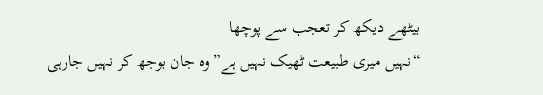بیٹھے دیکھ کر تعجب سے پوچھا
“نہیں میری طبیعت ٹھیک نہیں ہے”وہ جان بوجھ کر نہیں جارہی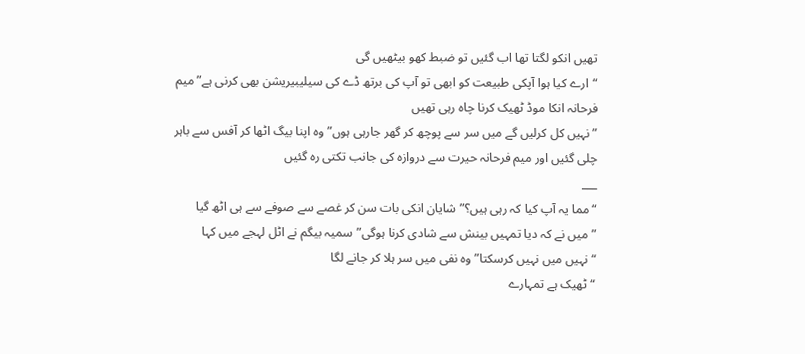تھیں انکو لگتا تھا اب گئیں تو ضبط کھو بیٹھیں گی
“ارے کیا ہوا آپکی طبیعت کو ابھی تو آپ کی برتھ ڈے کی سیلیبیریشن بھی کرنی ہے” میم فرحانہ انکا موڈ ٹھیک کرنا چاہ رہی تھیں
” نہیں کل کرلیں گے میں سر سے پوچھ کر گھر جارہی ہوں” وہ اپنا بیگ اٹھا کر آفس سے باہر چلی گئیں اور میم فرحانہ حیرت سے دروازہ کی جانب تکتی رہ گئیں
___
“مما یہ آپ کیا کہ رہی ہیں؟” شایان انکی بات سن کر غصے سے صوفے سے ہی اٹھ گیا
” میں نے کہ دیا تمہیں بینش سے شادی کرنا ہوگی”سمیہ بیگم نے اٹل لہجے میں کہا
“نہیں میں نہیں کرسکتا” وہ نفی میں سر ہلا کر جانے لگا
“ٹھیک ہے تمہارے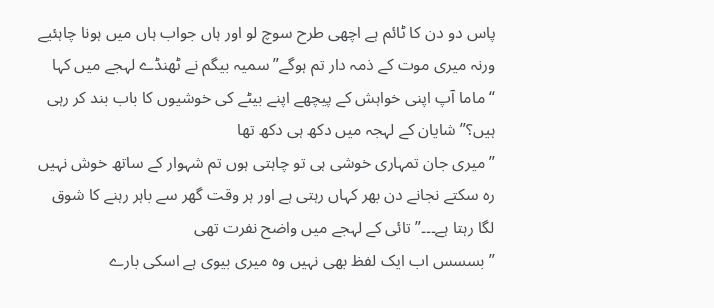پاس دو دن کا ٹائم ہے اچھی طرح سوچ لو اور ہاں جواب ہاں میں ہونا چاہئیے ورنہ میری موت کے ذمہ دار تم ہوگے” سمیہ بیگم نے ٹھنڈے لہجے میں کہا
“ماما آپ اپنی خواہش کے پیچھے اپنے بیٹے کی خوشیوں کا باب بند کر رہی ہیں؟” شایان کے لہجہ میں دکھ ہی دکھ تھا
” میری جان تمہاری خوشی ہی تو چاہتی ہوں تم شہوار کے ساتھ خوش نہیں رہ سکتے نجانے دن بھر کہاں رہتی ہے اور ہر وقت گھر سے باہر رہنے کا شوق لگا رہتا ہے۔۔۔” تائی کے لہجے میں واضح نفرت تھی
” بسسس اب ایک لفظ بھی نہیں وہ میری بیوی ہے اسکی بارے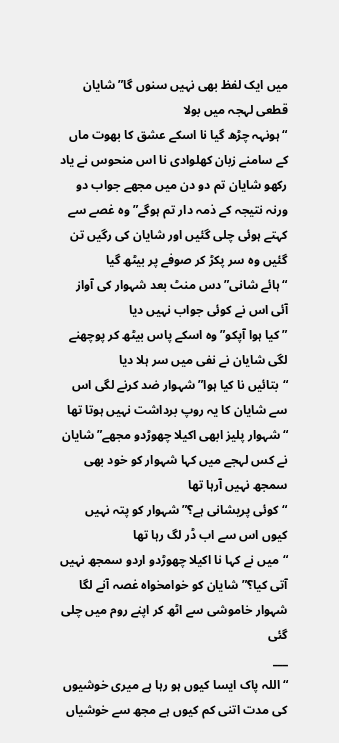میں ایک لفظ بھی نہیں سنوں گا” شایان قطعی لہجہ میں بولا
“ہونہہ چڑھ گیا نا اسکے عشق کا بھوت ماں کے سامنے زبان کھلوادی نا اس منحوس نے یاد رکھو شایان تم دو دن میں مجھے جواب دو ورنہ نتیجہ کے ذمہ دار تم ہوگے” وہ غصے سے کہتے ہوئی چلی گئیں اور شایان کی رگیں تن گئیں وہ سر پکڑ کر صوفے پر بیٹھ گیا
“ہائے شانی” دس منٹ بعد شہوار کی آواز آئی اس نے کوئی جواب نہیں دیا
” کیا ہوا آپکو” وہ اسکے پاس بیٹھ کر پوچھنے لگی شایان نے نفی میں سر ہلا دیا
“بتائیں نا کیا ہوا” شہوار ضد کرنے لگی اس سے شایان کا یہ روپ برداشت نہیں ہوتا تھا
“شہوار پلیز ابھی اکیلا چھوڑدو مجھے” شایان نے کس لہجے میں کہا شہوار کو خود بھی سمجھ نہیں آرہا تھا
“کوئی پریشانی ہے؟” شہوار کو پتہ نہیں کیوں اس سے اب ڈر لگ رہا تھا
“میں نے کہا نا اکیلا چھوڑدو اردو سمجھ نہیں آتی کیا؟” شایان کو خوامخواہ غصہ آنے لگا شہوار خاموشی سے اٹھ کر اپنے روم میں چلی گئی
___
“اللہ پاک ایسا کیوں ہو رہا ہے میری خوشیوں کی مدت اتنی کم کیوں ہے مجھ سے خوشیاں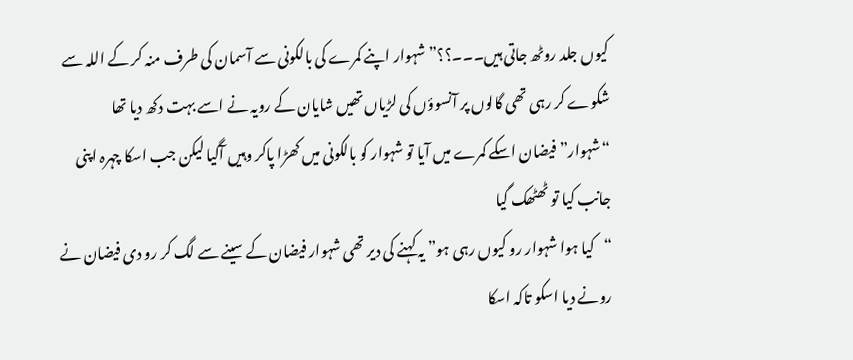کیوں جلد روٹھ جاتی ہیں۔۔۔؟؟” شہوار اپنے کمرے کی بالکونی سے آسمان کی طرف منہ کر کے اللہ سے شکوے کر رہی تھی گالوں پر آنسوؤں کی لڑیاں تھیں شایان کے رویہ نے اسے بہت دکھ دیا تھا
“شہوار” فیضان اسکے کمرے میں آیا تو شہوار کو بالکونی میں کھڑا پاکر وہیں آگیا لیکن جب اسکا چہرہ اپنی جانب کیا تو ٹھٹھک گیا
“کیا ہوا شہوار رو کیوں رہی ہو” یہ کہنے کی دیر تھی شہوار فیضان کے سینے سے لگ کر رو دی فیضان نے رونے دیا اسکو تاکہ اسکا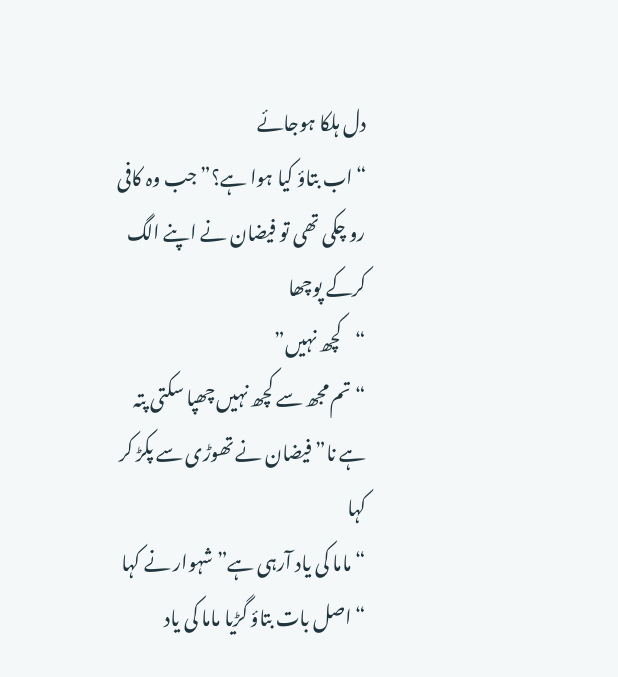دل ہلکا ہوجائے
“اب بتاؤ کیا ہوا ہے؟” جب وہ کافی رو چکی تھی تو فیضان نے اپنے الگ کرکے پوچھا
“کچھ نہیں”
“تم مجھ سے کچھ نہیں چھپا سکتی پتہ ہے نا” فیضان نے تھوڑی سے پکڑ کر کہا
“ماما کی یاد آرہی ہے” شہوار نے کہا
“اصل بات بتاؤ گڑیا ماما کی یاد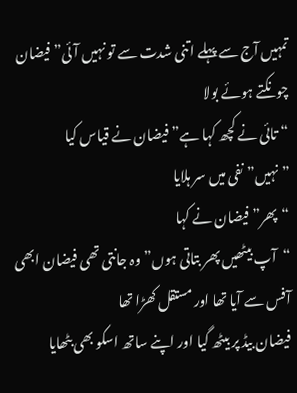تمہیں آج سے پہلے اتنی شدت سے تو نہیں آئی” فیضان چونکتے ہوئے بولا
“تائی نے کچھ کہا ہے” فیضان نے قیاس کیا
” نہیں” نفی میں سر ہلایا
“پھر” فیضان نے کہا
“آپ بیٹھیں پھر بتاتی ہوں” وہ جانتی تھی فیضان ابھی آفس سے آیا تھا اور مستقل کھڑا تھا
فیضان بیڈ پر بیٹھ گیا اور اپنے ساتھ اسکو بھی بٹھایا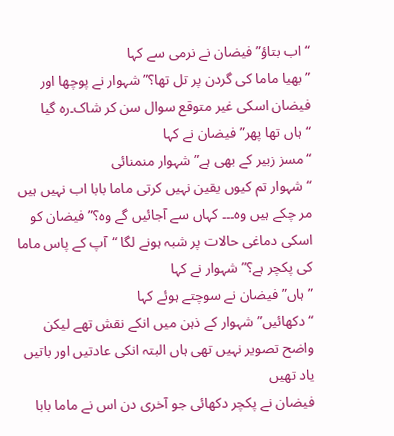“اب بتاؤ” فیضان نے نرمی سے کہا
” بھیا ماما کی گردن پر تل تھا؟” شہوار نے پوچھا اور فیضان اسکی غیر متوقع سوال سن کر شاک۔رہ گیا
“ہاں تھا پھر” فیضان نے کہا
“مسز زبیر کے بھی ہے” شہوار منمنائی
“شہوار تم کیوں یقین نہیں کرتی ماما بابا اب نہیں ہیں مر چکے ہیں وہ۔۔۔ کہاں سے آجائیں گے وہ؟” فیضان کو اسکی دماغی حالات پر شبہ ہونے لگا “آپ کے پاس ماما کی پکچر ہے؟” شہوار نے کہا
” ہاں” فیضان نے سوچتے ہوئے کہا
“دکھائیں” شہوار کے ذہن میں انکے نقش تھے لیکن واضح تصویر نہیں تھی ہاں البتہ انکی عادتیں اور باتیں یاد تھیں
فیضان نے پکچر دکھائی جو آخری دن اس نے ماما بابا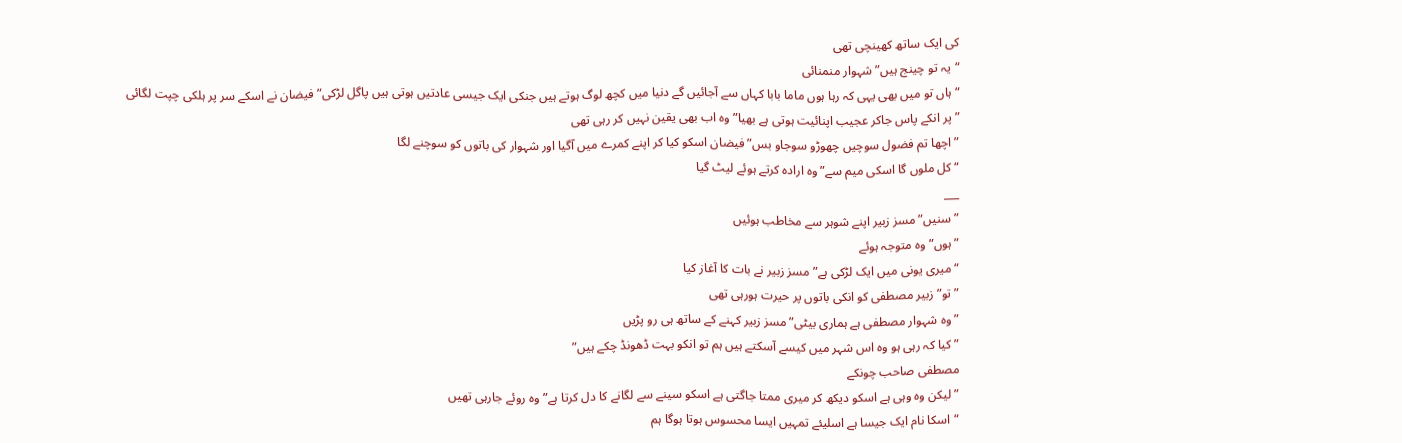کی ایک ساتھ کھینچی تھی
“یہ تو چینج ہیں” شہوار منمنائی
“ہاں تو میں بھی یہی کہ رہا ہوں ماما بابا کہاں سے آجائیں گے دنیا میں کچھ لوگ ہوتے ہیں جنکی ایک جیسی عادتیں ہوتی ہیں پاگل لڑکی” فیضان نے اسکے سر پر ہلکی چپت لگائی
” پر انکے پاس جاکر عجیب اپنائیت ہوتی ہے بھیا” وہ اب بھی یقین نہیں کر رہی تھی
” اچھا تم فضول سوچیں چھوڑو سوجاو بس” فیضان اسکو کیا کر اپنے کمرے میں آگیا اور شہوار کی باتوں کو سوچنے لگا
“کل ملوں گا اسکی میم سے” وہ ارادہ کرتے ہوئے لیٹ گیا
___
” سنیں” مسز زبیر اپنے شوہر سے مخاطب ہوئیں
” ہوں” وہ متوجہ ہوئے
“میری یونی میں ایک لڑکی ہے” مسز زبیر نے بات کا آغاز کیا
” تو” زبیر مصطفی کو انکی باتوں پر حیرت ہورہی تھی
” وہ شہوار مصطفی ہے ہماری بیٹی” مسز زبیر کہنے کے ساتھ ہی رو پڑیں
” کیا کہ رہی ہو وہ اس شہر میں کیسے آسکتے ہیں ہم تو انکو بہت ڈھونڈ چکے ہیں”
مصطفی صاحب چونکے
” لیکن وہ وہی ہے اسکو دیکھ کر میری ممتا جاگتی ہے اسکو سینے سے لگانے کا دل کرتا ہے” وہ روئے جارہی تھیں
“اسکا نام ایک جیسا ہے اسلیئے تمہیں ایسا محسوس ہوتا ہوگا ہم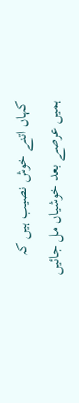کہاں اتنے خوش نصیب ہیں کہ ہمیں عرصے بعد خوشیاں مل جائیں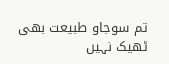تم سوجاو طبیعت بھی ٹھیک نہیں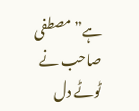ہے” مصطفی صاحب نے ٹوٹے دل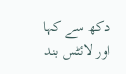دکھ سے کہا اور لائٹس بند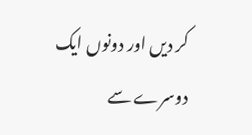کر دیں اور دونوں ایک دوسرے سے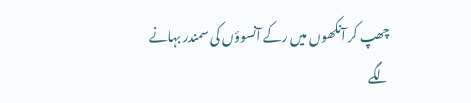چھپ کر آنکھوں میں رکے آنسوؤں کی سمندر بہانے لگے